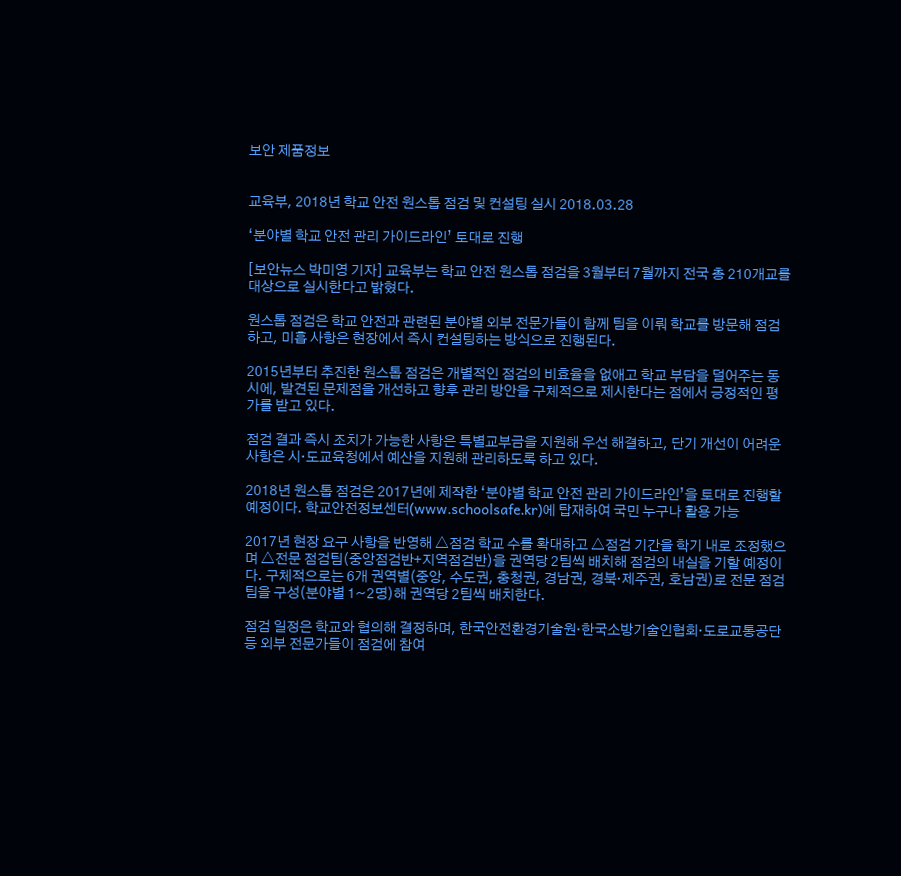보안 제품정보


교육부, 2018년 학교 안전 원스톱 점검 및 컨설팅 실시 2018.03.28

‘분야별 학교 안전 관리 가이드라인’ 토대로 진행

[보안뉴스 박미영 기자] 교육부는 학교 안전 원스톱 점검을 3월부터 7월까지 전국 총 210개교를 대상으로 실시한다고 밝혔다.

원스톱 점검은 학교 안전과 관련된 분야별 외부 전문가들이 함께 팀을 이뤄 학교를 방문해 점검하고, 미흡 사항은 현장에서 즉시 컨설팅하는 방식으로 진행된다.

2015년부터 추진한 원스톱 점검은 개별적인 점검의 비효율을 없애고 학교 부담을 덜어주는 동시에, 발견된 문제점을 개선하고 향후 관리 방안을 구체적으로 제시한다는 점에서 긍정적인 평가를 받고 있다.

점검 결과 즉시 조치가 가능한 사항은 특별교부금을 지원해 우선 해결하고, 단기 개선이 어려운 사항은 시·도교육청에서 예산을 지원해 관리하도록 하고 있다.

2018년 원스톱 점검은 2017년에 제작한 ‘분야별 학교 안전 관리 가이드라인’을 토대로 진행할 예정이다. 학교안전정보센터(www.schoolsafe.kr)에 탑재하여 국민 누구나 활용 가능

2017년 현장 요구 사항을 반영해 △점검 학교 수를 확대하고 △점검 기간을 학기 내로 조정했으며 △전문 점검팀(중앙점검반+지역점검반)을 권역당 2팀씩 배치해 점검의 내실을 기할 예정이다. 구체적으로는 6개 권역별(중앙, 수도권, 충청권, 경남권, 경북·제주권, 호남권)로 전문 점검팀을 구성(분야별 1~2명)해 권역당 2팀씩 배치한다.

점검 일정은 학교와 협의해 결정하며, 한국안전환경기술원·한국소방기술인협회·도로교통공단 등 외부 전문가들이 점검에 참여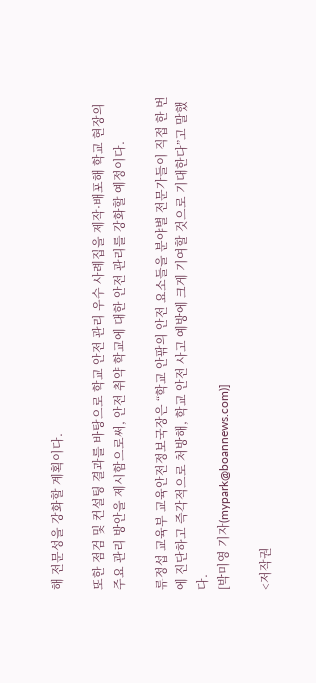해 전문성을 강화할 계획이다.

또한 점검 및 컨설팅 결과를 바탕으로 학교 안전 관리 우수 사례집을 제작·배포해 학교 현장의 주요 관리 방안을 제시함으로써, 안전 취약 학교에 대한 안전 관리를 강화할 예정이다.

류정섭 교육부 교육안전정보국장은 “학교 안팎의 안전 요소들을 분야별 전문가들이 직접 한 번에 진단하고 즉각적으로 처방해, 학교 안전 사고 예방에 크게 기여할 것으로 기대한다”고 말했다.
[박미영 기자(mypark@boannews.com)]

<저작권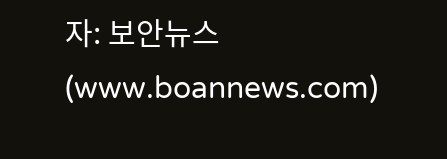자: 보안뉴스(www.boannews.com)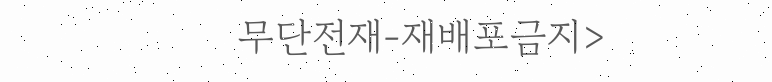무단전재-재배포금지>